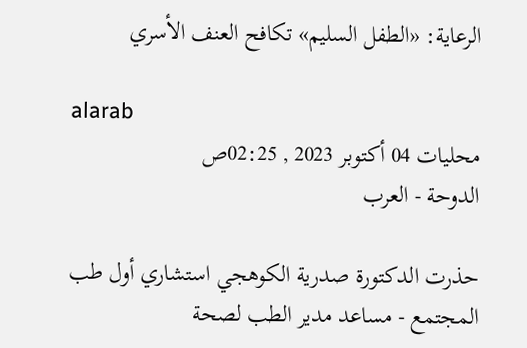الرعاية: «الطفل السليم» تكافح العنف الأسري

alarab
محليات 04 أكتوبر 2023 , 02:25ص
الدوحة - العرب

حذرت الدكتورة صدرية الكوهجي استشاري أول طب المجتمع - مساعد مدير الطب لصحة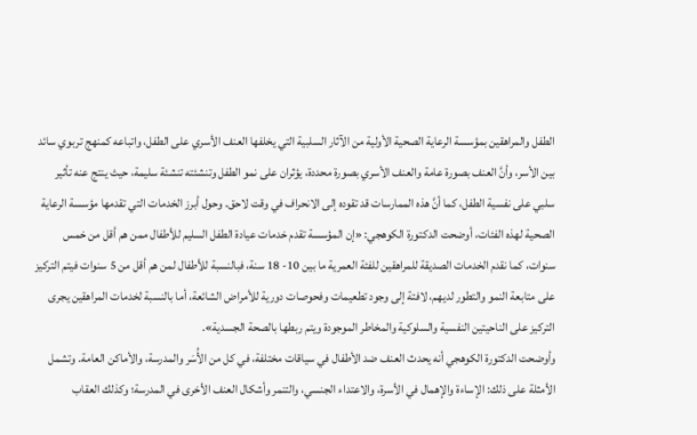الطفل والمراهقين بمؤسسة الرعاية الصحية الأولية من الآثار السلبية التي يخلفها العنف الأسري على الطفل، واتباعه كمنهج تربوي سائد بين الأسر، وأنَّ العنف بصورة عامة والعنف الأسري بصورة محددة، يؤثران على نمو الطفل وتنشئته تنشئة سليمة، حيث ينتج عنه تأثير سلبي على نفسية الطفل، كما أنَّ هذه الممارسات قد تقوده إلى الانحراف في وقت لاحق. وحول أبرز الخدمات التي تقدمها مؤسسة الرعاية الصحية لهذه الفئات، أوضحت الدكتورة الكوهجي: «إن المؤسسة تقدم خدمات عيادة الطفل السليم للأطفال ممن هم أقل من خمس سنوات، كما نقدم الخدمات الصديقة للمراهقين للفئة العمرية ما بين 10- 18 سنة، فبالنسبة للأطفال لمن هم أقل من 5 سنوات فيتم التركيز على متابعة النمو والتطور لديهم، لافتة إلى وجود تطعيمات وفحوصات دورية للأمراض الشائعة، أما بالنسبة لخدمات المراهقين يجرى التركيز على الناحيتين النفسية والسلوكية والمخاطر الموجودة ويتم ربطها بالصحة الجسدية».
وأوضحت الدكتورة الكوهجي أنه يحدث العنف ضد الأطفال في سياقات مختلفة، في كل من الأُسَر والمدرسة، والأماكن العامة. وتشمل الأمثلة على ذلك: الإساءة والإهمال في الأسرة، والاعتداء الجنسي، والتنمر وأشكال العنف الأخرى في المدرسة؛ وكذلك العقاب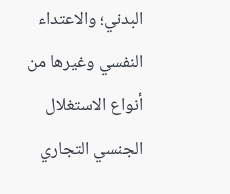البدني؛ والاعتداء النفسي وغيرها من أنواع الاستغلال الجنسي التجاري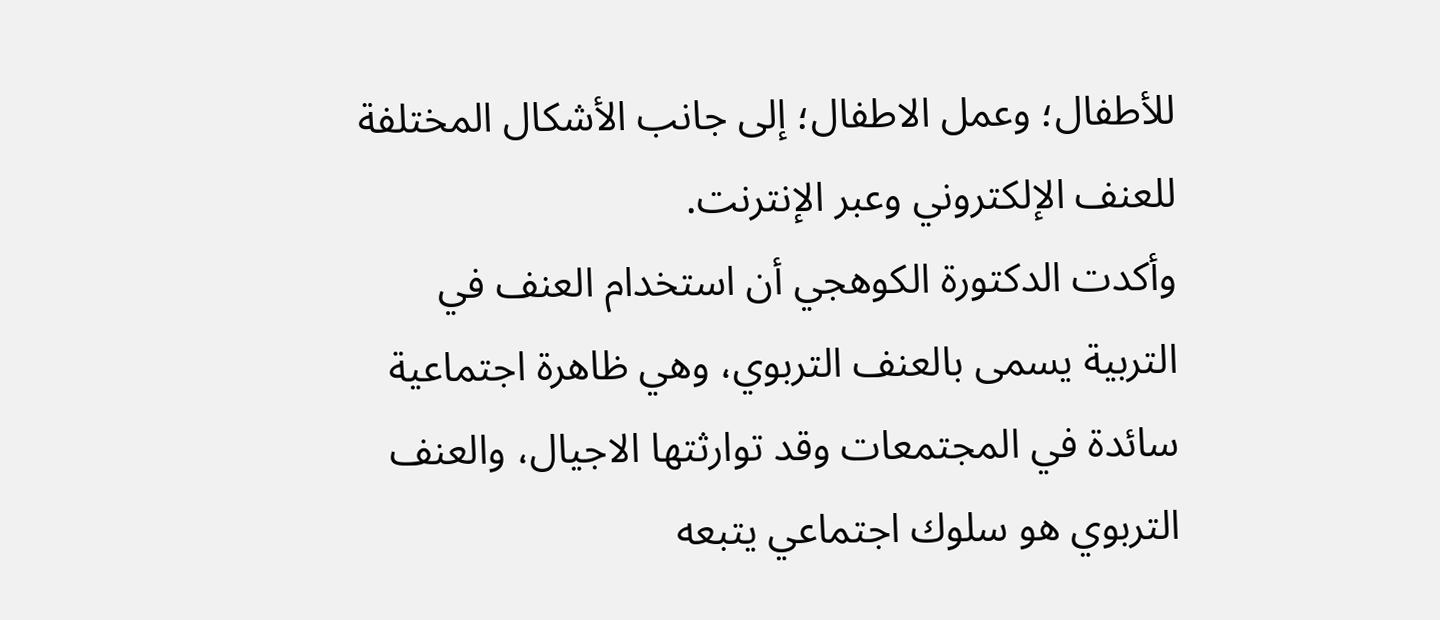للأطفال؛ وعمل الاطفال؛ إلى جانب الأشكال المختلفة للعنف الإلكتروني وعبر الإنترنت.
وأكدت الدكتورة الكوهجي أن استخدام العنف في التربية يسمى بالعنف التربوي، وهي ظاهرة اجتماعية سائدة في المجتمعات وقد توارثتها الاجيال، والعنف التربوي هو سلوك اجتماعي يتبعه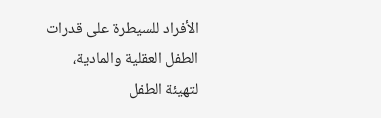الأفراد للسيطرة على قدرات الطفل العقلية والمادية، لتهيئة الطفل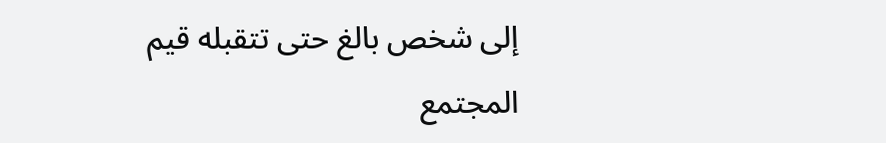إلى شخص بالغ حتى تتقبله قيم المجتمع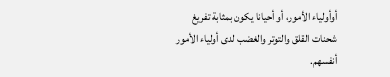أوأولياء الأمور، أو أحيانا يكون بمثابة تفريغ شحنات القلق والتوتر والغضب لدى أولياء الأمور أنفسهم.